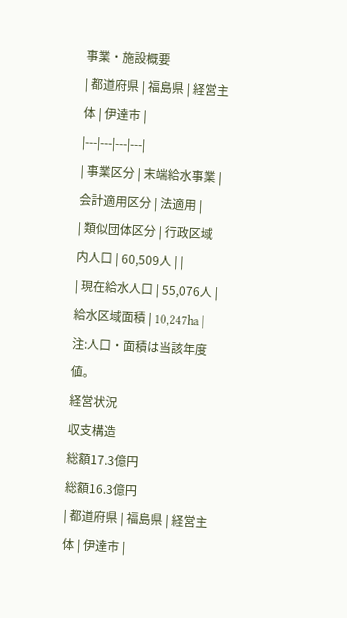事業・施設概要
| 都道府県 | 福島県 | 経営主体 | 伊達市 |
|---|---|---|---|
| 事業区分 | 末端給水事業 | 会計適用区分 | 法適用 |
| 類似団体区分 | 行政区域内人口 | 60,509人 | |
| 現在給水人口 | 55,076人 | 給水区域面積 | 10,247ha |
注:人口・面積は当該年度値。
経営状況
収支構造
総額17.3億円
総額16.3億円
| 都道府県 | 福島県 | 経営主体 | 伊達市 |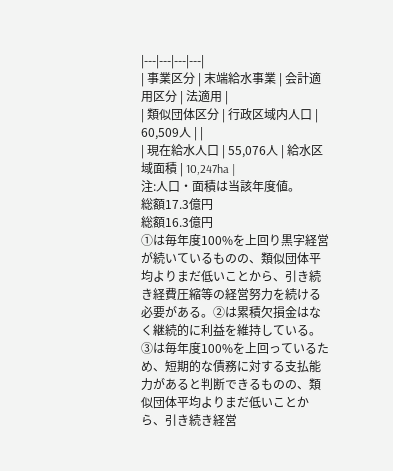|---|---|---|---|
| 事業区分 | 末端給水事業 | 会計適用区分 | 法適用 |
| 類似団体区分 | 行政区域内人口 | 60,509人 | |
| 現在給水人口 | 55,076人 | 給水区域面積 | 10,247ha |
注:人口・面積は当該年度値。
総額17.3億円
総額16.3億円
①は毎年度100%を上回り黒字経営が続いているものの、類似団体平均よりまだ低いことから、引き続き経費圧縮等の経営努力を続ける必要がある。②は累積欠損金はなく継続的に利益を維持している。③は毎年度100%を上回っているため、短期的な債務に対する支払能力があると判断できるものの、類似団体平均よりまだ低いことから、引き続き経営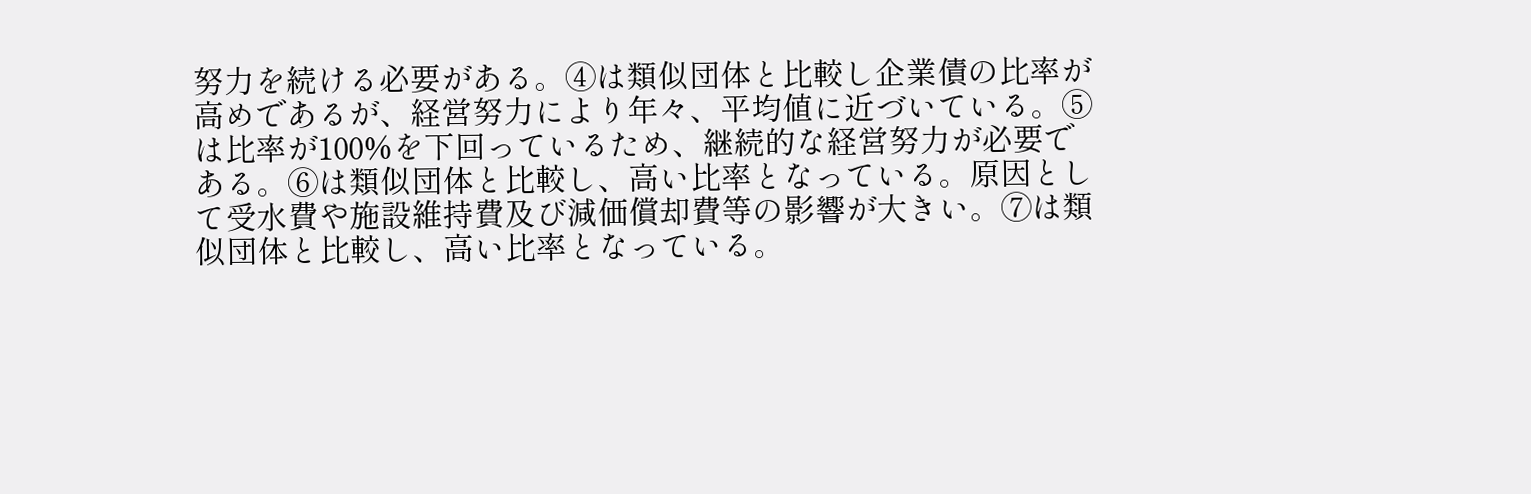努力を続ける必要がある。④は類似団体と比較し企業債の比率が高めであるが、経営努力により年々、平均値に近づいている。⑤は比率が100%を下回っているため、継続的な経営努力が必要である。⑥は類似団体と比較し、高い比率となっている。原因として受水費や施設維持費及び減価償却費等の影響が大きい。⑦は類似団体と比較し、高い比率となっている。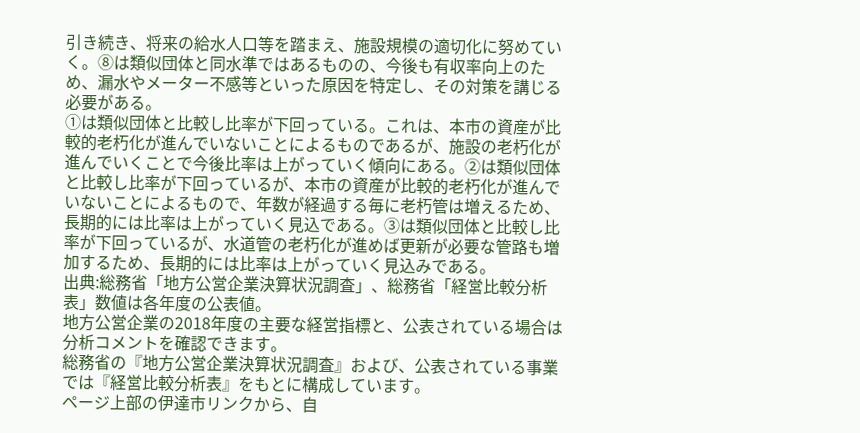引き続き、将来の給水人口等を踏まえ、施設規模の適切化に努めていく。⑧は類似団体と同水準ではあるものの、今後も有収率向上のため、漏水やメーター不感等といった原因を特定し、その対策を講じる必要がある。
①は類似団体と比較し比率が下回っている。これは、本市の資産が比較的老朽化が進んでいないことによるものであるが、施設の老朽化が進んでいくことで今後比率は上がっていく傾向にある。②は類似団体と比較し比率が下回っているが、本市の資産が比較的老朽化が進んでいないことによるもので、年数が経過する毎に老朽管は増えるため、長期的には比率は上がっていく見込である。③は類似団体と比較し比率が下回っているが、水道管の老朽化が進めば更新が必要な管路も増加するため、長期的には比率は上がっていく見込みである。
出典:総務省「地方公営企業決算状況調査」、総務省「経営比較分析表」数値は各年度の公表値。
地方公営企業の2018年度の主要な経営指標と、公表されている場合は分析コメントを確認できます。
総務省の『地方公営企業決算状況調査』および、公表されている事業では『経営比較分析表』をもとに構成しています。
ページ上部の伊達市リンクから、自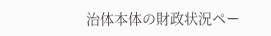治体本体の財政状況ペー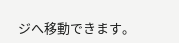ジへ移動できます。